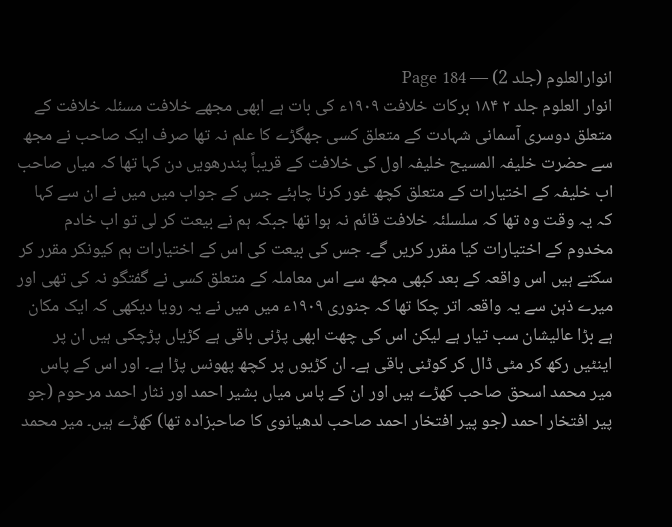انوارالعلوم (جلد 2) — Page 184
انوار العلوم جلد ۲ ۱۸۴ برکات خلافت ۱۹۰۹ء کی بات ہے ابھی مجھے خلافت مسئلہ خلافت کے متعلق دوسری آسمانی شہادت کے متعلق کسی جھگڑے کا علم نہ تھا صرف ایک صاحب نے مجھ سے حضرت خلیفہ المسیح خلیفہ اول کی خلافت کے قریباً پندرھویں دن کہا تھا کہ میاں صاحب اب خلیفہ کے اختیارات کے متعلق کچھ غور کرنا چاہئے جس کے جواب میں میں نے ان سے کہا کہ یہ وقت وہ تھا کہ سلسلئہ خلافت قائم نہ ہوا تھا جبکہ ہم نے بیعت کر لی تو اب خادم مخدوم کے اختیارات کیا مقرر کریں گے۔ جس کی بیعت کی اس کے اختیارات ہم کیونکر مقرر کر سکتے ہیں اس واقعہ کے بعد کبھی مجھ سے اس معاملہ کے متعلق کسی نے گفتگو نہ کی تھی اور میرے ذہن سے یہ واقعہ اتر چکا تھا کہ جنوری ۱۹۰۹ء میں میں نے یہ رویا دیکھی کہ ایک مکان ہے بڑا عالیشان سب تیار ہے لیکن اس کی چھت ابھی پڑنی باقی ہے کڑیاں پڑچکی ہیں ان پر اینٹیں رکھ کر مٹی ڈال کر کوٹنی باقی ہے۔ ان کڑیوں پر کچھ پھونس پڑا ہے۔ اور اس کے پاس میر محمد اسحق صاحب کھڑے ہیں اور ان کے پاس میاں بشیر احمد اور نثار احمد مرحوم (جو پیر افتخار احمد (جو پیر افتخار احمد صاحب لدھیانوی کا صاحبزادہ تھا) کھڑے ہیں۔ میر محمد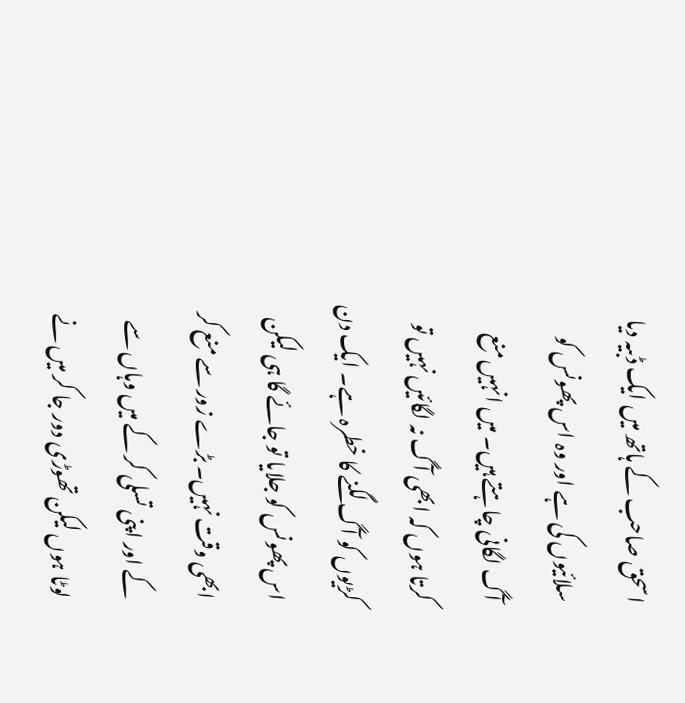اسحق صاحب کے ہاتھ میں ایک ڈبیہ دیا سلائیوں کی ہے اور وہ اس پھونس کو آگ لگانی چاہتے ہیں۔ میں انہیں منع کرتا ہوں کہ ابھی آگ نہ لگائیں نہیں تو کڑیوں کو آگ لگنے کا خطرہ ہے۔ ایک دن اس پھونس کو جلایا تو جائے گا ہی لیکن ابھی وقت نہیں۔ بڑے زور سے منع کر کے اور اپنی تسلی کر کے میں وہاں سے لوٹا ہوں لیکن تھوڑی دور جا کر میں نے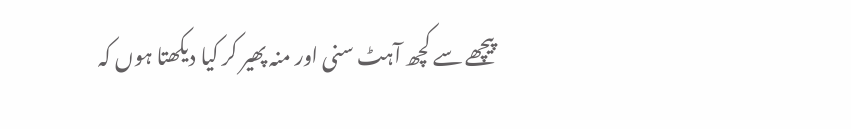پیچھے سے کچھ آہٹ سنی اور منہ پھیر کر کیا دیکھتا ہوں کہ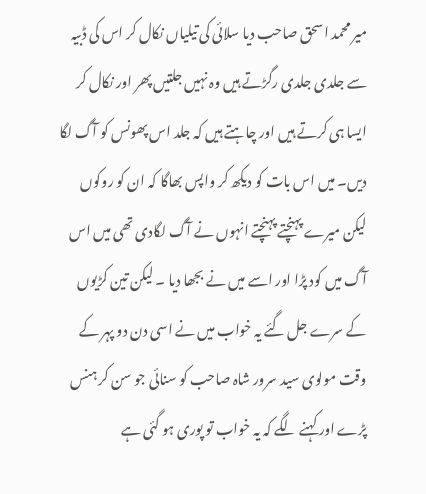میر محمد اسحق صاحب دیا سلائی کی تیلیاں نکال کر اس کی ڈبیہ سے جلدی جلدی رگڑتے ہیں وہ نہیں جلتیں پھر اور نکال کر ایسا ہی کرتے ہیں اور چاہتے ہیں کہ جلد اس پھونس کو آگ لگا دیں۔ میں اس بات کو دیکھ کر واپس بھاگا کہ ان کو روکوں لیکن میرے پہنچتے پہنچتے انہوں نے آگ لگادی تھی میں اس آگ میں کود پڑا اور اسے میں نے بجھا دیا ۔ لیکن تین کڑیوں کے سرے جل گئے یہ خواب میں نے اسی دن دو پہر کے وقت مولوی سید سرور شاہ صاحب کو سنائی جو سن کر ہنس پڑے اور کہنے لگے کہ یہ خواب تو پوری ہو گئی ہے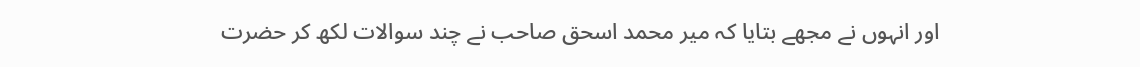اور انہوں نے مجھے بتایا کہ میر محمد اسحق صاحب نے چند سوالات لکھ کر حضرت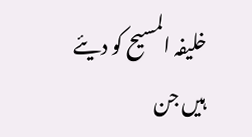خلیفہ المسیح کو دیئے ہیں جن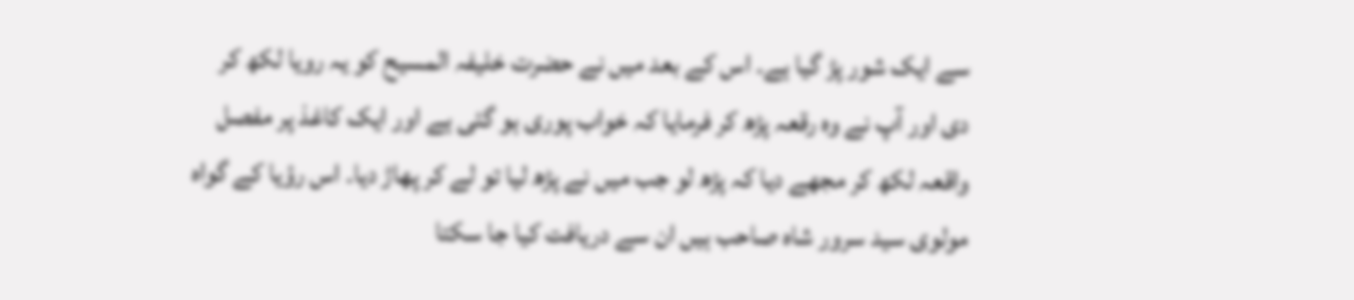سے ایک شور پڑ گیا ہے۔ اس کے بعد میں نے حضرت خلیفہ المسیح کو یہ رویا لکھ کر دی اور آپ نے وہ رقعہ پڑھ کر فرمایا کہ خواب پوری ہو گئی ہے اور ایک کاغذ پر مفصل واقعہ لکھ کر مجھے دیا کہ پڑھ لو جب میں نے پڑھ لیا تو لے کر پھاڑ دیا۔ اس رؤیا کے گواہ مولوی سید سرور شاہ صاحب ہیں ان سے دریافت کیا جا سکتا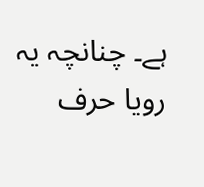ہے۔ چنانچہ یہ رویا حرف